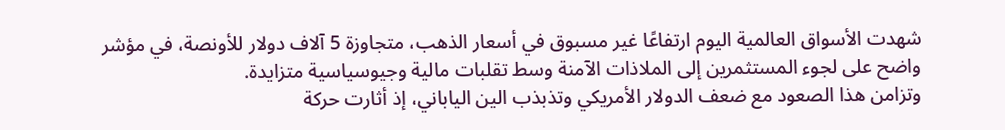شهدت الأسواق العالمية اليوم ارتفاعًا غير مسبوق في أسعار الذهب، متجاوزة 5 آلاف دولار للأونصة، في مؤشر واضح على لجوء المستثمرين إلى الملاذات الآمنة وسط تقلبات مالية وجيوسياسية متزايدة.
وتزامن هذا الصعود مع ضعف الدولار الأمريكي وتذبذب الين الياباني، إذ أثارت حركة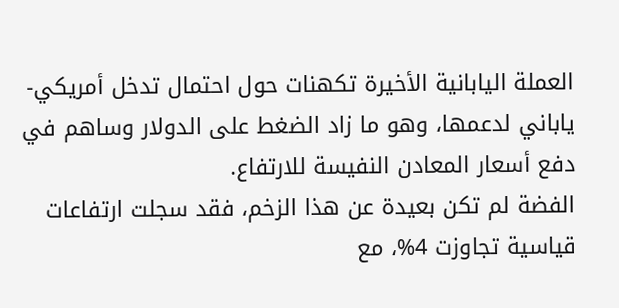العملة اليابانية الأخيرة تكهنات حول احتمال تدخل أمريكي-ياباني لدعمها، وهو ما زاد الضغط على الدولار وساهم في دفع أسعار المعادن النفيسة للارتفاع.
الفضة لم تكن بعيدة عن هذا الزخم، فقد سجلت ارتفاعات قياسية تجاوزت 4%، مع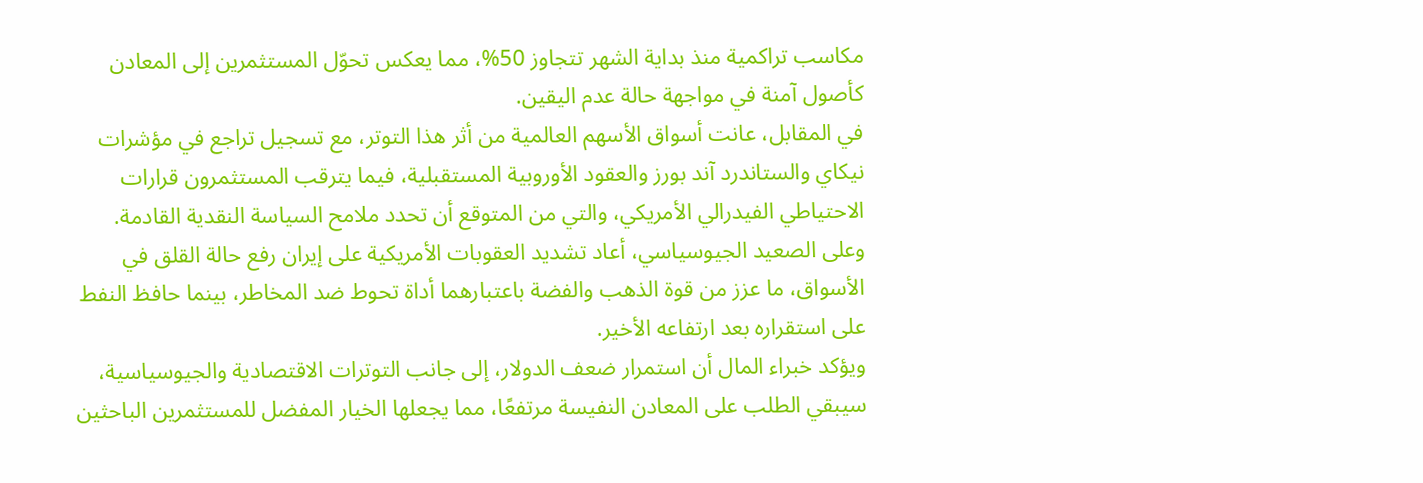مكاسب تراكمية منذ بداية الشهر تتجاوز 50%، مما يعكس تحوّل المستثمرين إلى المعادن كأصول آمنة في مواجهة حالة عدم اليقين.
في المقابل، عانت أسواق الأسهم العالمية من أثر هذا التوتر، مع تسجيل تراجع في مؤشرات نيكاي والستاندرد آند بورز والعقود الأوروبية المستقبلية، فيما يترقب المستثمرون قرارات الاحتياطي الفيدرالي الأمريكي، والتي من المتوقع أن تحدد ملامح السياسة النقدية القادمة.
وعلى الصعيد الجيوسياسي، أعاد تشديد العقوبات الأمريكية على إيران رفع حالة القلق في الأسواق، ما عزز من قوة الذهب والفضة باعتبارهما أداة تحوط ضد المخاطر، بينما حافظ النفط على استقراره بعد ارتفاعه الأخير.
ويؤكد خبراء المال أن استمرار ضعف الدولار، إلى جانب التوترات الاقتصادية والجيوسياسية، سيبقي الطلب على المعادن النفيسة مرتفعًا، مما يجعلها الخيار المفضل للمستثمرين الباحثين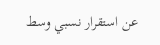عن استقرار نسبي وسط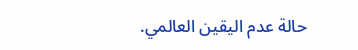حالة عدم اليقين العالمي.